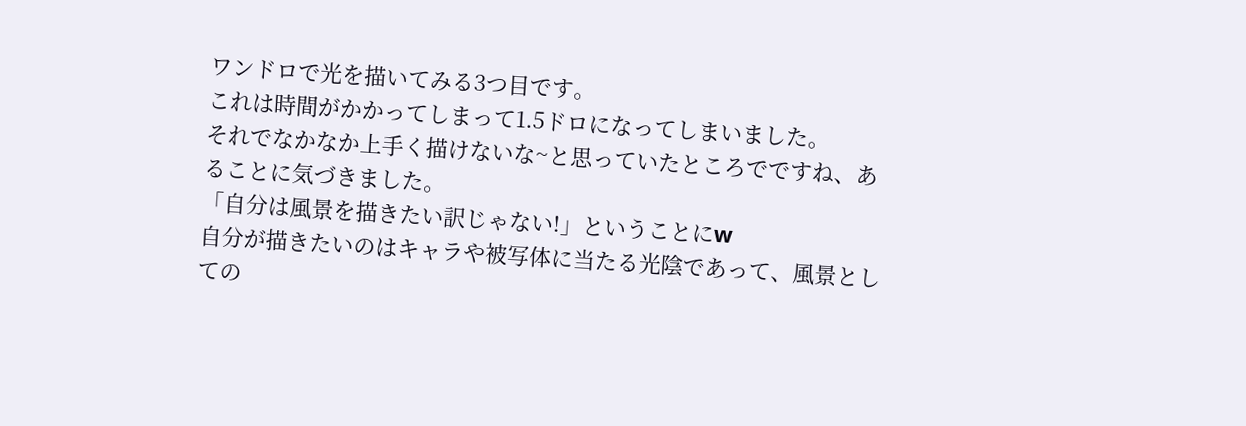ワンドロで光を描いてみる3つ目です。
これは時間がかかってしまって1.5ドロになってしまいました。
それでなかなか上手く描けないな~と思っていたところでですね、あることに気づきました。
「自分は風景を描きたい訳じゃない!」ということにw
自分が描きたいのはキャラや被写体に当たる光陰であって、風景としての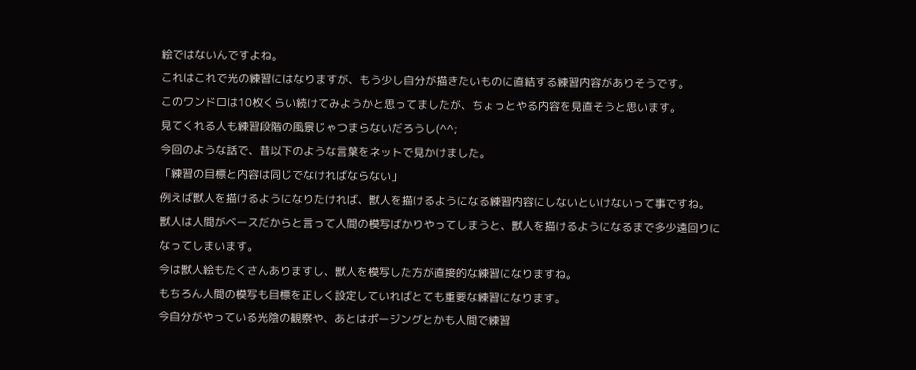絵ではないんですよね。
これはこれで光の練習にはなりますが、もう少し自分が描きたいものに直結する練習内容がありそうです。
このワンドロは10枚くらい続けてみようかと思ってましたが、ちょっとやる内容を見直そうと思います。
見てくれる人も練習段階の風景じゃつまらないだろうし(^^;
今回のような話で、昔以下のような言葉をネットで見かけました。
「練習の目標と内容は同じでなければならない」
例えば獣人を描けるようになりたければ、獣人を描けるようになる練習内容にしないといけないって事ですね。
獣人は人間がベースだからと言って人間の模写ばかりやってしまうと、獣人を描けるようになるまで多少遠回りになってしまいます。
今は獣人絵もたくさんありますし、獣人を模写した方が直接的な練習になりますね。
もちろん人間の模写も目標を正しく設定していればとても重要な練習になります。
今自分がやっている光陰の観察や、あとはポージングとかも人間で練習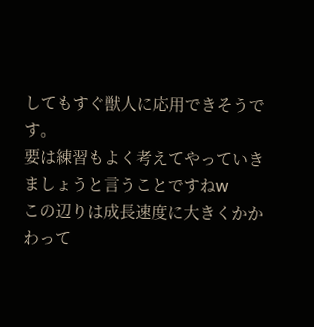してもすぐ獣人に応用できそうです。
要は練習もよく考えてやっていきましょうと言うことですねw
この辺りは成長速度に大きくかかわって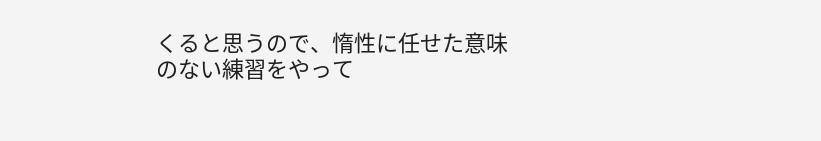くると思うので、惰性に任せた意味のない練習をやって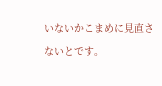いないかこまめに見直さないとです。